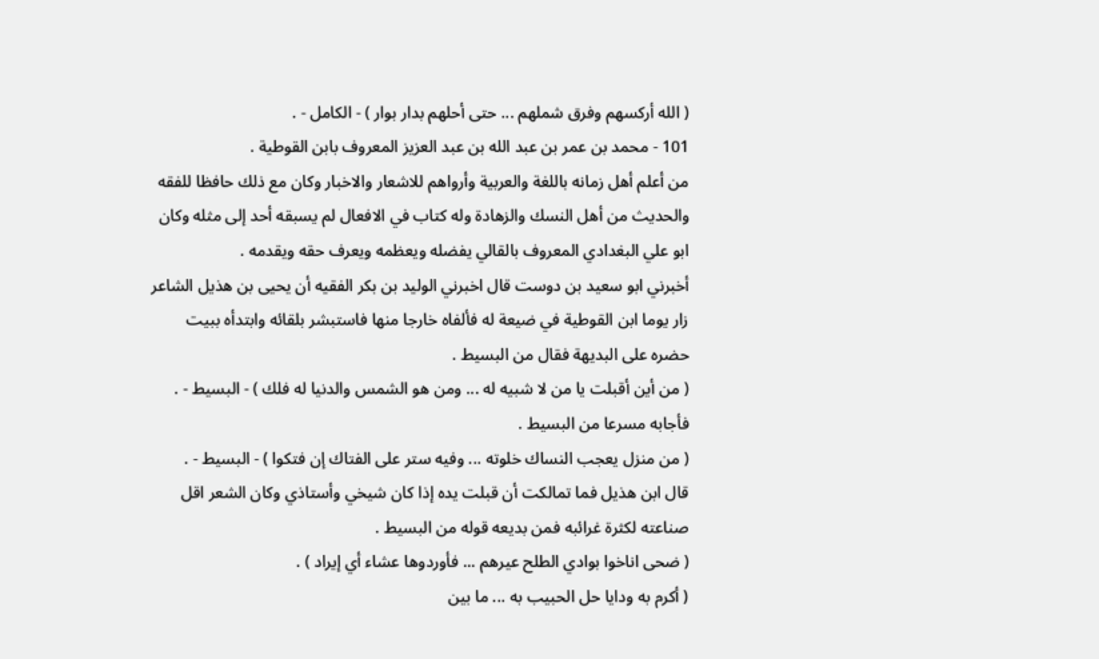( الله أركسهم وفرق شملهم ... حتى أحلهم بدار بوار ) - الكامل - .
101 - محمد بن عمر بن عبد الله بن عبد العزيز المعروف بابن القوطية .
من أعلم أهل زمانه باللغة والعربية وأرواهم للاشعار والاخبار وكان مع ذلك حافظا للفقه والحديث من أهل النسك والزهادة وله كتاب في الافعال لم يسبقه أحد إلى مثله وكان ابو علي البغدادي المعروف بالقالي يفضله ويعظمه ويعرف حقه ويقدمه .
أخبرني ابو سعيد بن دوست قال اخبرني الوليد بن بكر الفقيه أن يحيى بن هذيل الشاعر زار يوما ابن القوطية في ضيعة له فألفاه خارجا منها فاستبشر بلقائه وابتدأه ببيت حضره على البديهة فقال من البسيط .
( من أين أقبلت يا من لا شبيه له ... ومن هو الشمس والدنيا له فلك ) - البسيط - .
فأجابه مسرعا من البسيط .
( من منزل يعجب النساك خلوته ... وفيه ستر على الفتاك إن فتكوا ) - البسيط - .
قال ابن هذيل فما تمالكت أن قبلت يده إذا كان شيخي وأستاذي وكان الشعر اقل صناعته لكثرة غرائبه فمن بديعه قوله من البسيط .
( ضحى اناخوا بوادي الطلح عيرهم ... فأوردوها عشاء أي إيراد ) .
( أكرم به ودايا حل الحبيب به ... ما بين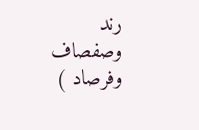رند وصفصاف وفرصاد )